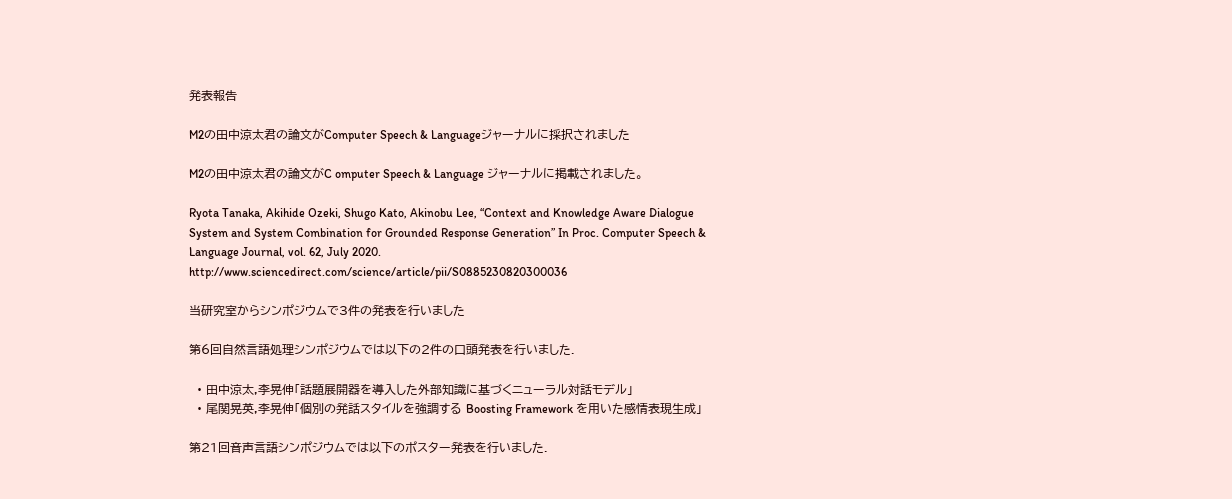発表報告

M2の田中涼太君の論文がComputer Speech & Languageジャーナルに採択されました

M2の田中涼太君の論文がC omputer Speech & Language ジャーナルに掲載されました。

Ryota Tanaka, Akihide Ozeki, Shugo Kato, Akinobu Lee, “Context and Knowledge Aware Dialogue System and System Combination for Grounded Response Generation” In Proc. Computer Speech & Language Journal, vol. 62, July 2020. http://www.sciencedirect.com/science/article/pii/S0885230820300036

当研究室からシンポジウムで3件の発表を行いました

第6回自然言語処理シンポジウムでは以下の2件の口頭発表を行いました.

  • 田中涼太,李晃伸「話題展開器を導入した外部知識に基づくニューラル対話モデル」
  • 尾関晃英,李晃伸「個別の発話スタイルを強調する Boosting Framework を用いた感情表現生成」

第21回音声言語シンポジウムでは以下のポスター発表を行いました.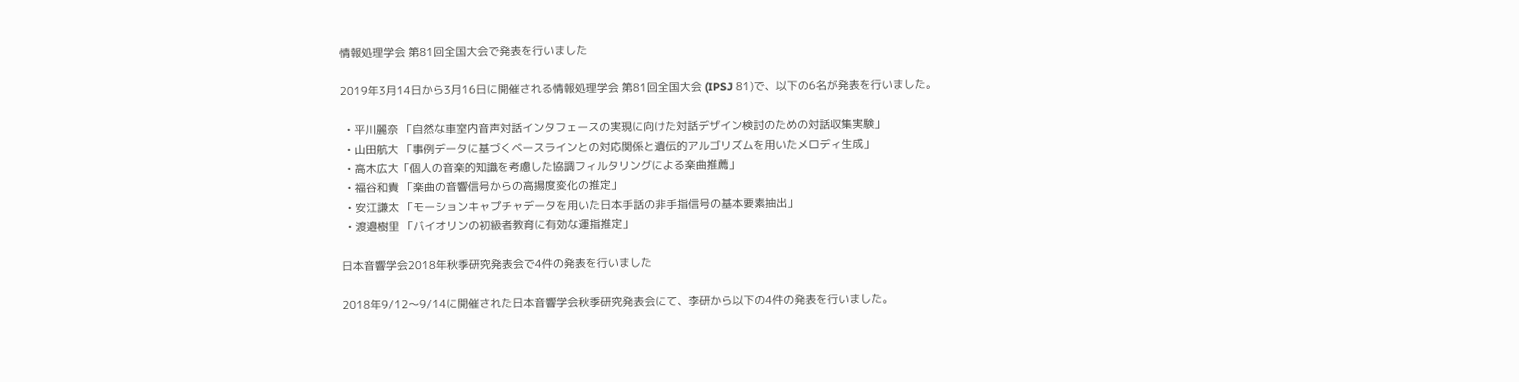情報処理学会 第81回全国大会で発表を行いました

2019年3月14日から3月16日に開催される情報処理学会 第81回全国大会 (IPSJ 81)で、以下の6名が発表を行いました。

  • 平川麗奈 「自然な車室内音声対話インタフェースの実現に向けた対話デザイン検討のための対話収集実験」
  • 山田航大 「事例データに基づくベースラインとの対応関係と遺伝的アルゴリズムを用いたメロディ生成」
  • 高木広大「個人の音楽的知識を考慮した協調フィルタリングによる楽曲推薦」
  • 福谷和貴 「楽曲の音響信号からの高揚度変化の推定」
  • 安江謙太 「モーションキャプチャデータを用いた日本手話の非手指信号の基本要素抽出」
  • 渡邉樹里 「バイオリンの初級者教育に有効な運指推定」

日本音響学会2018年秋季研究発表会で4件の発表を行いました

2018年9/12〜9/14に開催された日本音響学会秋季研究発表会にて、李研から以下の4件の発表を行いました。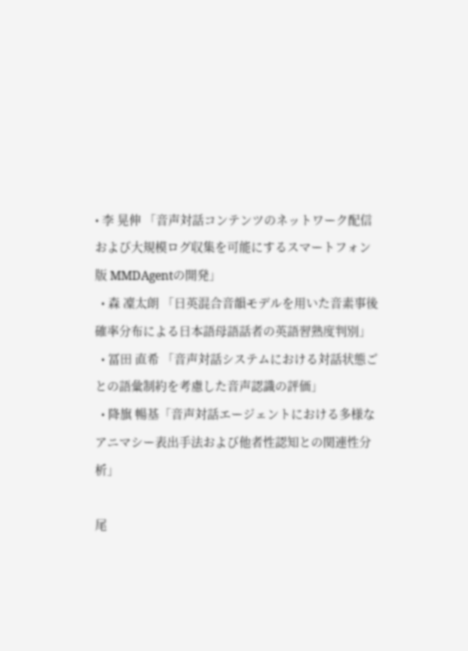• 李 晃伸 「音声対話コンテンツのネットワーク配信および大規模ログ収集を可能にするスマートフォン版 MMDAgentの開発」
  • 森 凜太朗 「日英混合音韻モデルを用いた音素事後確率分布による日本語母語話者の英語習熟度判別」
  • 冨田 直希 「音声対話システムにおける対話状態ごとの語彙制約を考慮した音声認識の評価」
  • 降旗 暢基「音声対話エージェントにおける多様なアニマシー表出手法および他者性認知との関連性分析」

尾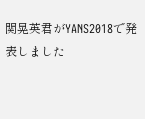関晃英君がYANS2018で発表しました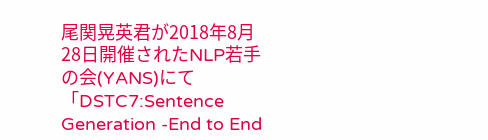尾関晃英君が2018年8月28日開催されたNLP若手の会(YANS)にて「DSTC7:Sentence Generation -End to End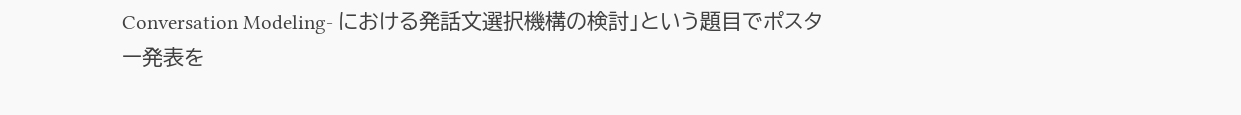Conversation Modeling- における発話文選択機構の検討」という題目でポスター発表を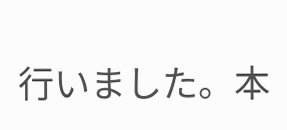行いました。本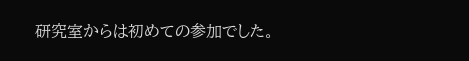研究室からは初めての参加でした。